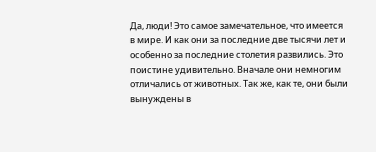Да, люди! Это самое замечательное, что имеется в мире. И как они за последние две тысячи лет и особенно за последние столетия развились. Это поистине удивительно. Вначале они немногим отличались от животных. Так же, как те, они были вынуждены в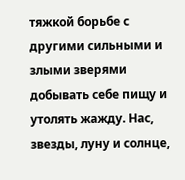тяжкой борьбе с другими сильными и злыми зверями добывать себе пищу и утолять жажду. Нас, звезды, луну и солнце,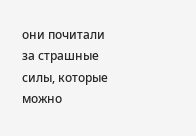они почитали за страшные силы, которые можно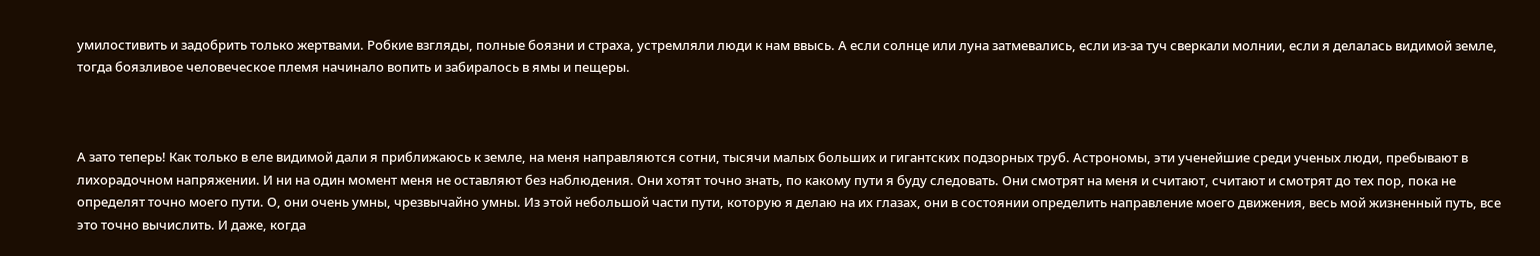умилостивить и задобрить только жертвами. Робкие взгляды, полные боязни и страха, устремляли люди к нам ввысь. А если солнце или луна затмевались, если из-за туч сверкали молнии, если я делалась видимой земле, тогда боязливое человеческое племя начинало вопить и забиралось в ямы и пещеры.



А зато теперь! Как только в еле видимой дали я приближаюсь к земле, на меня направляются сотни, тысячи малых больших и гигантских подзорных труб. Астрономы, эти ученейшие среди ученых люди, пребывают в лихорадочном напряжении. И ни на один момент меня не оставляют без наблюдения. Они хотят точно знать, по какому пути я буду следовать. Они смотрят на меня и считают, считают и смотрят до тех пор, пока не определят точно моего пути. О, они очень умны, чрезвычайно умны. Из этой небольшой части пути, которую я делаю на их глазах, они в состоянии определить направление моего движения, весь мой жизненный путь, все это точно вычислить. И даже, когда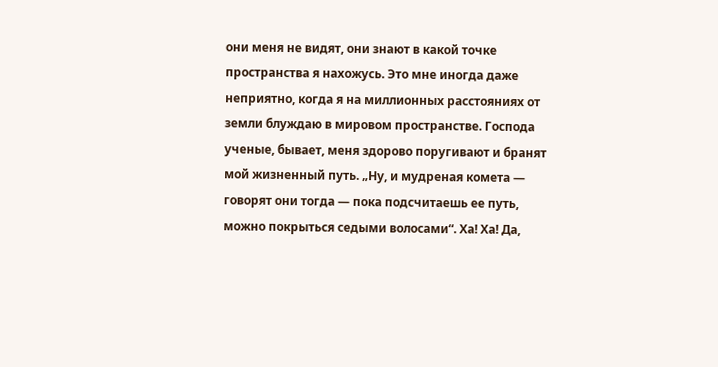они меня не видят, они знают в какой точке пространства я нахожусь. Это мне иногда даже неприятно, когда я на миллионных расстояниях от земли блуждаю в мировом пространстве. Господа ученые, бывает, меня здорово поругивают и бранят мой жизненный путь. „Ну, и мудреная комета — говорят они тогда — пока подсчитаешь ее путь, можно покрыться седыми волосами“. Ха! Ха! Да,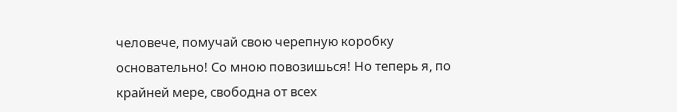человече, помучай свою черепную коробку основательно! Со мною повозишься! Но теперь я, по крайней мере, свободна от всех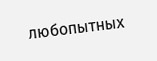любопытных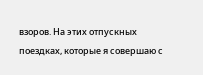взоров. На этих отпускных поездках, которые я совершаю с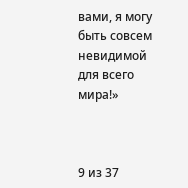вами, я могу быть совсем невидимой для всего мира!»



9 из 37